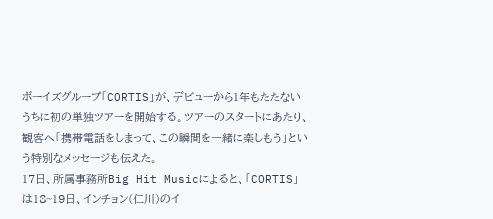ボーイズグループ「CORTIS」が、デビューから1年もたたないうちに初の単独ツアーを開始する。ツアーのスタートにあたり、観客へ「携帯電話をしまって、この瞬間を一緒に楽しもう」という特別なメッセージも伝えた。
17日、所属事務所Big Hit Musicによると、「CORTIS」は18~19日、インチョン(仁川)のイ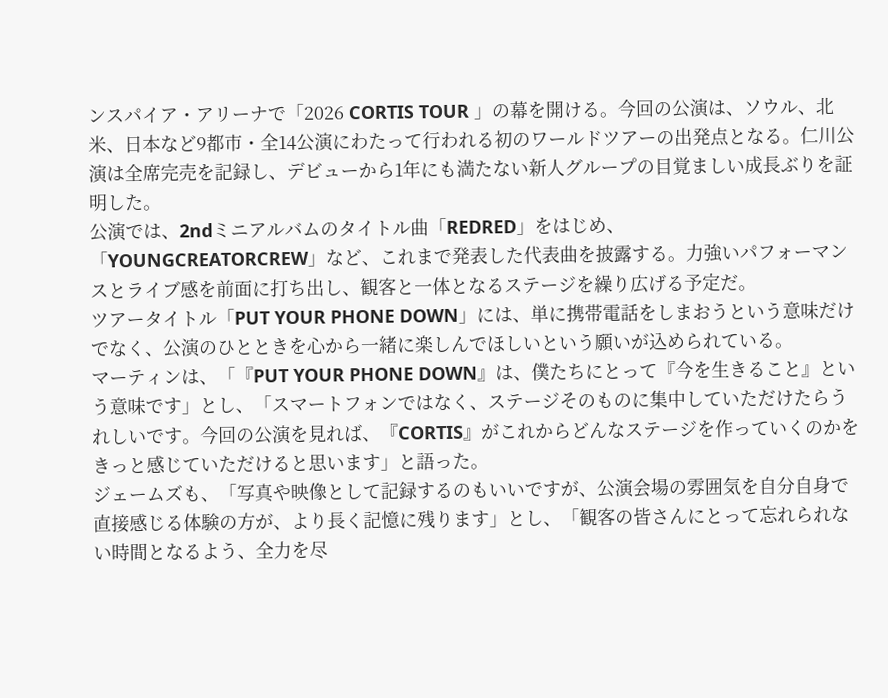ンスパイア・アリーナで「2026 CORTIS TOUR 」の幕を開ける。今回の公演は、ソウル、北米、日本など9都市・全14公演にわたって行われる初のワールドツアーの出発点となる。仁川公演は全席完売を記録し、デビューから1年にも満たない新人グループの目覚ましい成長ぶりを証明した。
公演では、2ndミニアルバムのタイトル曲「REDRED」をはじめ、「YOUNGCREATORCREW」など、これまで発表した代表曲を披露する。力強いパフォーマンスとライブ感を前面に打ち出し、観客と一体となるステージを繰り広げる予定だ。
ツアータイトル「PUT YOUR PHONE DOWN」には、単に携帯電話をしまおうという意味だけでなく、公演のひとときを心から一緒に楽しんでほしいという願いが込められている。
マーティンは、「『PUT YOUR PHONE DOWN』は、僕たちにとって『今を生きること』という意味です」とし、「スマートフォンではなく、ステージそのものに集中していただけたらうれしいです。今回の公演を見れば、『CORTIS』がこれからどんなステージを作っていくのかをきっと感じていただけると思います」と語った。
ジェームズも、「写真や映像として記録するのもいいですが、公演会場の雰囲気を自分自身で直接感じる体験の方が、より長く記憶に残ります」とし、「観客の皆さんにとって忘れられない時間となるよう、全力を尽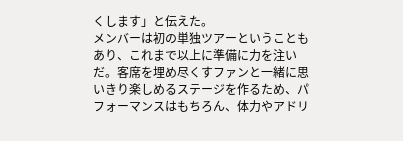くします」と伝えた。
メンバーは初の単独ツアーということもあり、これまで以上に準備に力を注いだ。客席を埋め尽くすファンと一緒に思いきり楽しめるステージを作るため、パフォーマンスはもちろん、体力やアドリ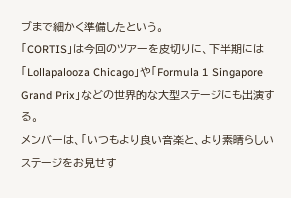ブまで細かく準備したという。
「CORTIS」は今回のツアーを皮切りに、下半期には「Lollapalooza Chicago」や「Formula 1 Singapore Grand Prix」などの世界的な大型ステージにも出演する。
メンバーは、「いつもより良い音楽と、より素晴らしいステージをお見せす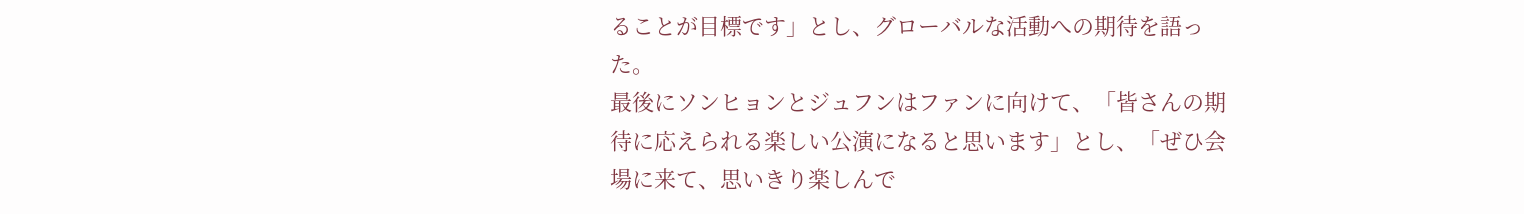ることが目標です」とし、グローバルな活動への期待を語った。
最後にソンヒョンとジュフンはファンに向けて、「皆さんの期待に応えられる楽しい公演になると思います」とし、「ぜひ会場に来て、思いきり楽しんで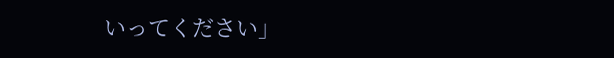いってください」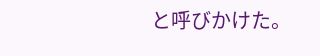と呼びかけた。